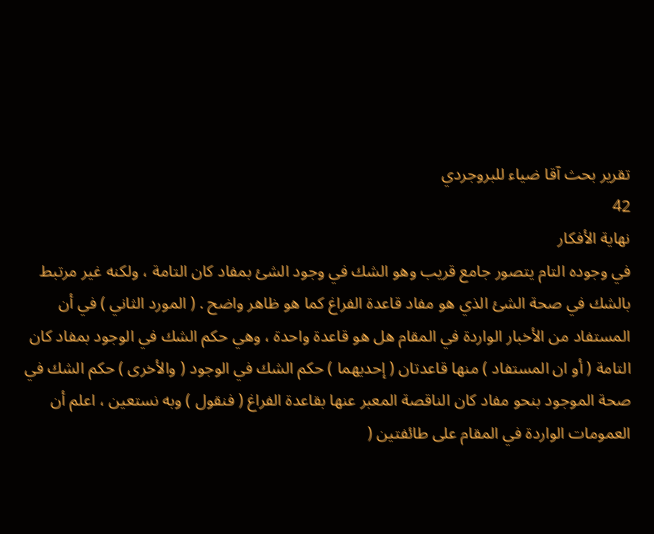تقرير بحث آقا ضياء للبروجردي
42
نهاية الأفكار
في وجوده التام يتصور جامع قريب وهو الشك في وجود الشئ بمفاد كان التامة ، ولكنه غير مرتبط بالشك في صحة الشئ الذي هو مفاد قاعدة الفراغ كما هو ظاهر واضح . ( المورد الثاني ) في أن المستفاد من الأخبار الواردة في المقام هل هو قاعدة واحدة ، وهي حكم الشك في الوجود بمفاد كان التامة ( أو ان المستفاد ) منها قاعدتان ( إحديهما ) حكم الشك في الوجود ( والأخرى ) حكم الشك في صحة الموجود بنحو مفاد كان الناقصة المعبر عنها بقاعدة الفراغ ( فنقول ) وبه نستعين ، اعلم أن العمومات الواردة في المقام على طائفتين (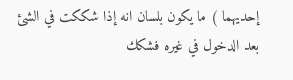إحديهما ) ما يكون بلسان انه إذا شككت في الشئ بعد الدخول في غيره فشكك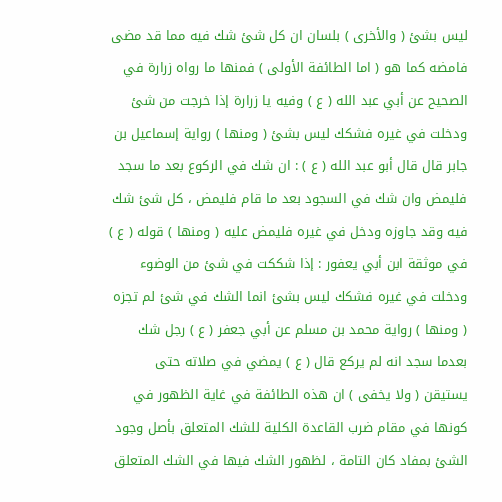ليس بشئ ( والأخرى ) بلسان ان كل شئ شك فيه مما قد مضى فامضه كما هو ( اما الطائفة الأولى ) فمنها ما رواه زرارة في الصحيح عن أبي عبد الله ( ع ) وفيه يا زرارة إذا خرجت من شئ ودخلت في غيره فشكك ليس بشئ ( ومنها ) رواية إسماعيل بن جابر قال قال أبو عبد الله ( ع ) : ان شك في الركوع بعد ما سجد فليمض وان شك في السجود بعد ما قام فليمض ، كل شئ شك فيه وقد جاوزه ودخل في غيره فليمض عليه ( ومنها ) قوله ( ع ) في موثقة ابن أبي يعفور : إذا شككت في شئ من الوضوء ودخلت في غيره فشكك ليس بشئ انما الشك في شئ لم تجزه ( ومنها ) رواية محمد بن مسلم عن أبي جعفر ( ع ) رجل شك بعدما سجد انه لم يركع قال ( ع ) يمضي في صلاته حتى يستيقن ( ولا يخفى ) ان هذه الطائفة في غاية الظهور في كونها في مقام ضرب القاعدة الكلية للشك المتعلق بأصل وجود الشئ بمفاد كان التامة ، لظهور الشك فيها في الشك المتعلق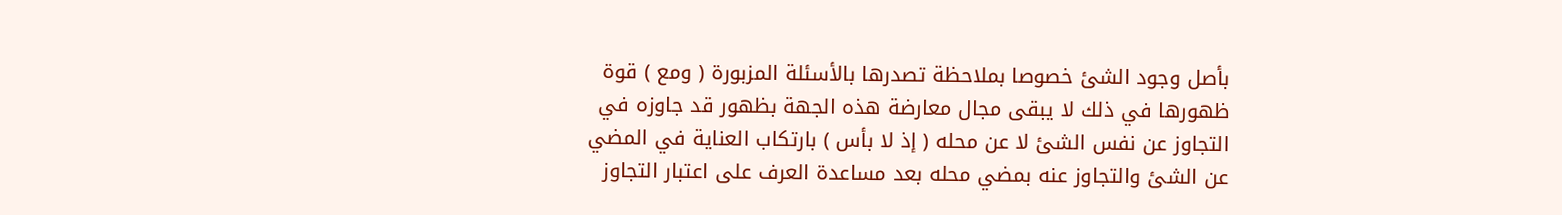بأصل وجود الشئ خصوصا بملاحظة تصدرها بالأسئلة المزبورة ( ومع ) قوة ظهورها في ذلك لا يبقى مجال معارضة هذه الجهة بظهور قد جاوزه في التجاوز عن نفس الشئ لا عن محله ( إذ لا بأس ) بارتكاب العناية في المضي عن الشئ والتجاوز عنه بمضي محله بعد مساعدة العرف على اعتبار التجاوز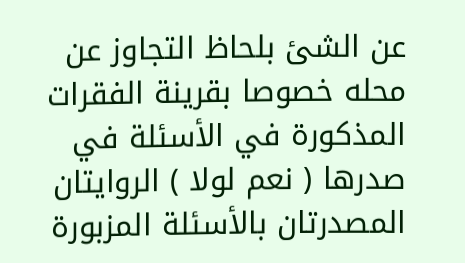عن الشئ بلحاظ التجاوز عن محله خصوصا بقرينة الفقرات المذكورة في الأسئلة في صدرها ( نعم لولا ) الروايتان المصدرتان بالأسئلة المزبورة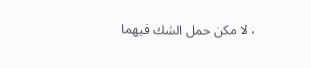، لا مكن حمل الشك فيهما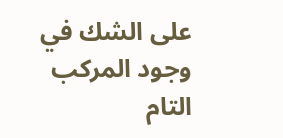على الشك في وجود المركب التام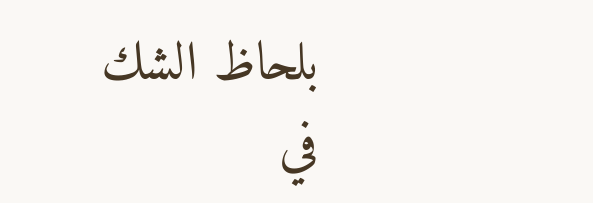بلحاظ الشك في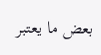بعض ما يعتبر